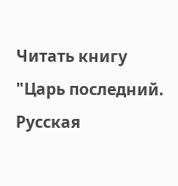Читать книгу "Царь последний. Русская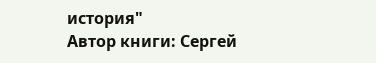история"
Автор книги: Сергей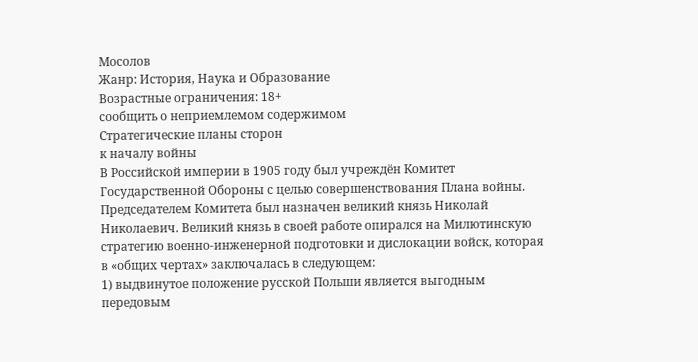Мосолов
Жанр: История, Наука и Образование
Возрастные ограничения: 18+
сообщить о неприемлемом содержимом
Стратегические планы сторон
к началу войны
В Российской империи в 1905 году был учреждён Комитет Государственной Обороны с целью совершенствования Плана войны. Председателем Комитета был назначен великий князь Николай Николаевич. Великий князь в своей работе опирался на Милютинскую стратегию военно-инженерной подготовки и дислокации войск, которая в «общих чертах» заключалась в следующем:
1) выдвинутое положение русской Польши является выгодным передовым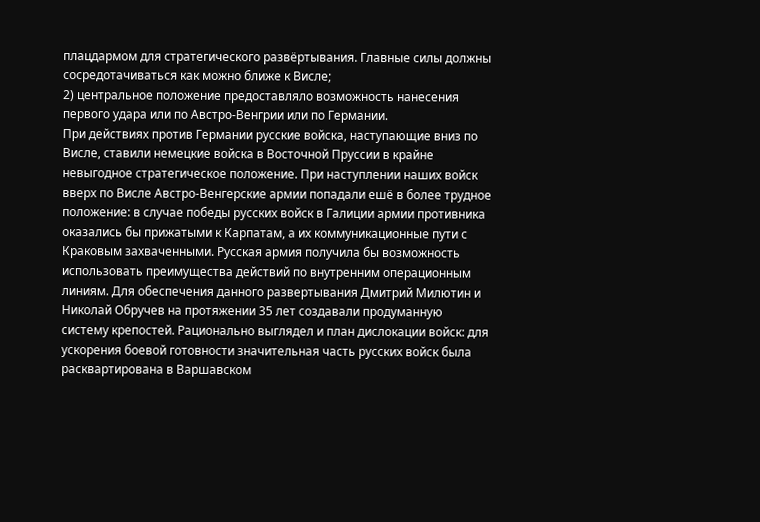плацдармом для стратегического развёртывания. Главные силы должны сосредотачиваться как можно ближе к Висле;
2) центральное положение предоставляло возможность нанесения первого удара или по Австро-Венгрии или по Германии.
При действиях против Германии русские войска, наступающие вниз по Висле, ставили немецкие войска в Восточной Пруссии в крайне невыгодное стратегическое положение. При наступлении наших войск вверх по Висле Австро-Венгерские армии попадали ешё в более трудное положение: в случае победы русских войск в Галиции армии противника оказались бы прижатыми к Карпатам, а их коммуникационные пути с Краковым захваченными. Русская армия получила бы возможность использовать преимущества действий по внутренним операционным линиям. Для обеспечения данного развертывания Дмитрий Милютин и Николай Обручев на протяжении 35 лет создавали продуманную систему крепостей. Рационально выглядел и план дислокации войск: для ускорения боевой готовности значительная часть русских войск была расквартирована в Варшавском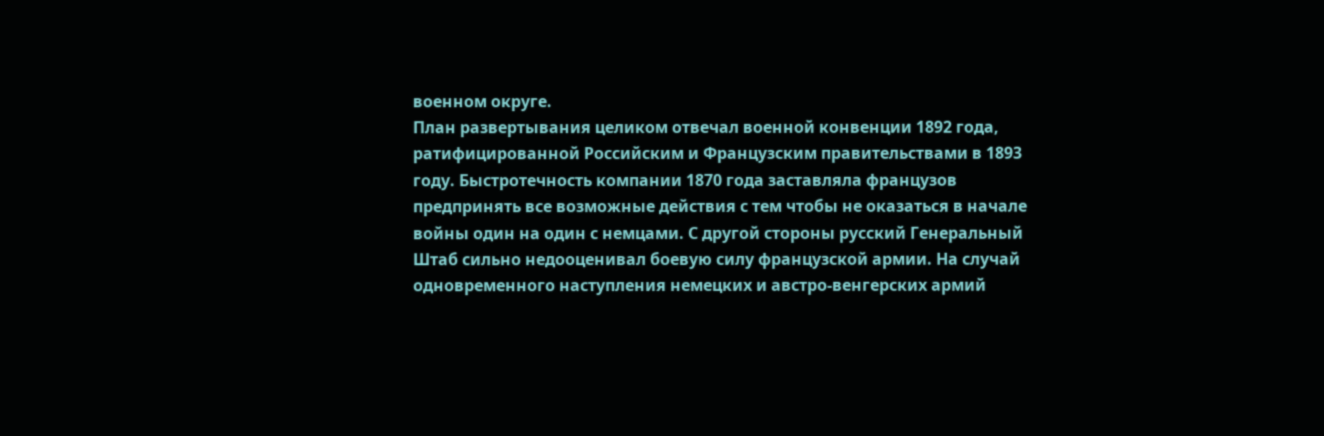военном округе.
План развертывания целиком отвечал военной конвенции 1892 года, ратифицированной Российским и Французским правительствами в 1893 году. Быстротечность компании 1870 года заставляла французов предпринять все возможные действия с тем чтобы не оказаться в начале войны один на один с немцами. С другой стороны русский Генеральный Штаб сильно недооценивал боевую силу французской армии. На случай одновременного наступления немецких и австро-венгерских армий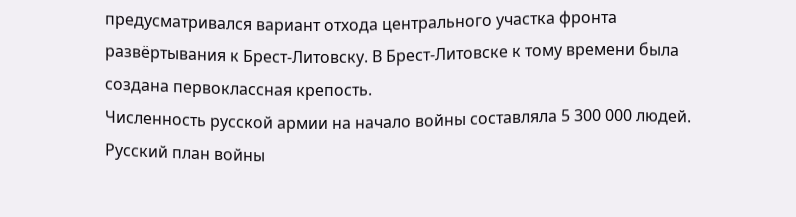предусматривался вариант отхода центрального участка фронта развёртывания к Брест-Литовску. В Брест-Литовске к тому времени была создана первоклассная крепость.
Численность русской армии на начало войны составляла 5 300 000 людей. Русский план войны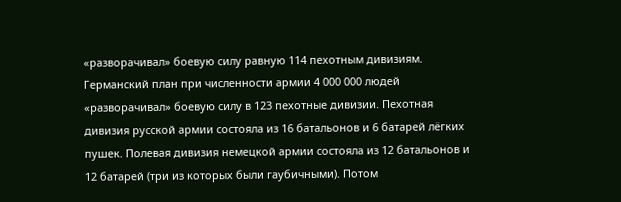«разворачивал» боевую силу равную 114 пехотным дивизиям. Германский план при численности армии 4 000 000 людей «разворачивал» боевую силу в 123 пехотные дивизии. Пехотная дивизия русской армии состояла из 16 батальонов и 6 батарей лёгких пушек. Полевая дивизия немецкой армии состояла из 12 батальонов и 12 батарей (три из которых были гаубичными). Потом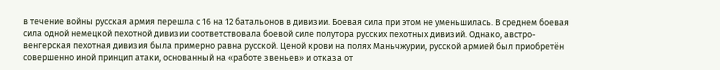в течение войны русская армия перешла с 16 на 12 батальонов в дивизии. Боевая сила при этом не уменьшилась. В среднем боевая сила одной немецкой пехотной дивизии соответствовала боевой силе полутора русских пехотных дивизий. Однако, австро-венгерская пехотная дивизия была примерно равна русской. Ценой крови на полях Маньчжурии, русской армией был приобретён совершенно иной принцип атаки, основанный на «работе звеньев» и отказа от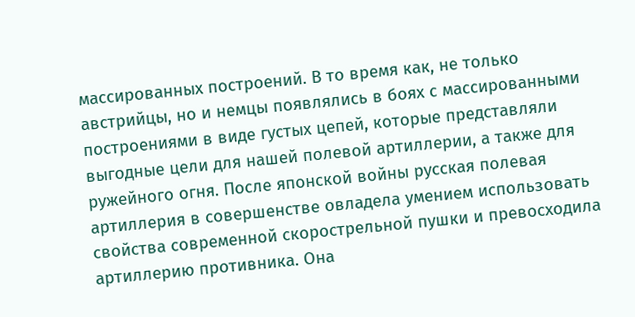массированных построений. В то время как, не только австрийцы, но и немцы появлялись в боях с массированными построениями в виде густых цепей, которые представляли выгодные цели для нашей полевой артиллерии, а также для ружейного огня. После японской войны русская полевая артиллерия в совершенстве овладела умением использовать свойства современной скорострельной пушки и превосходила артиллерию противника. Она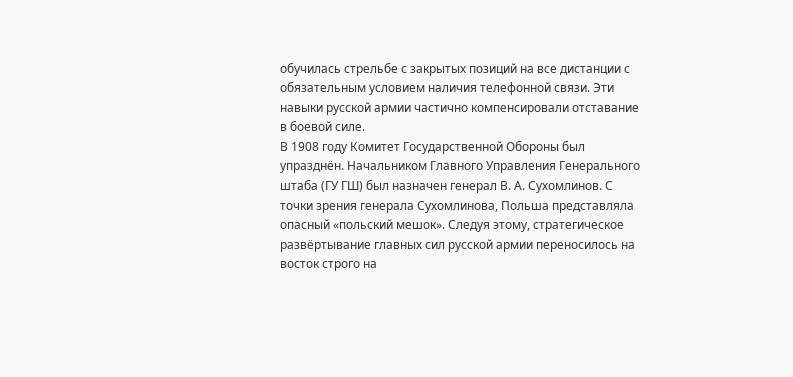обучилась стрельбе с закрытых позиций на все дистанции с обязательным условием наличия телефонной связи. Эти навыки русской армии частично компенсировали отставание в боевой силе.
В 1908 году Комитет Государственной Обороны был упразднён. Начальником Главного Управления Генерального штаба (ГУ ГШ) был назначен генерал В. А. Сухомлинов. С точки зрения генерала Сухомлинова, Польша представляла опасный «польский мешок». Следуя этому, стратегическое развёртывание главных сил русской армии переносилось на восток строго на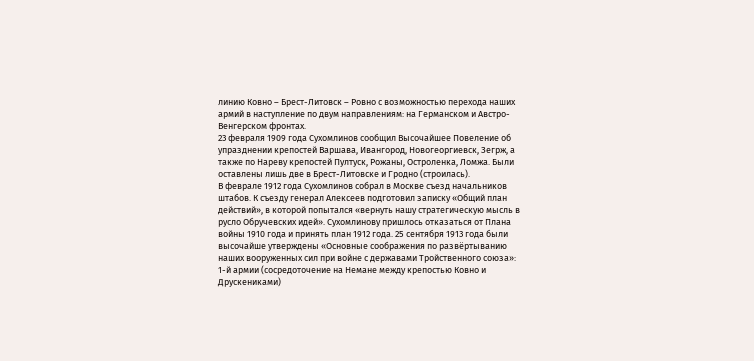линию Ковно – Брест-Литовск – Ровно с возможностью перехода наших армий в наступление по двум направлениям: на Германском и Австро-Венгерском фронтах.
23 февраля 1909 года Сухомлинов сообщил Высочайшее Повеление об упразднении крепостей Варшава, Ивангород, Новогеоргиевск, Зегрж, а также по Нареву крепостей Пултуск, Рожаны, Остроленка, Ломжа. Были оставлены лишь две в Брест-Литовске и Гродно (строилась).
В феврале 1912 года Сухомлинов собрал в Москве съезд начальников штабов. К съезду генерал Алексеев подготовил записку «Общий план действий», в которой попытался «вернуть нашу стратегическую мысль в русло Обручевских идей». Сухомлинову пришлось отказаться от Плана войны 1910 года и принять план 1912 года. 25 сентября 1913 года были высочайше утверждены «Основные соображения по развёртыванию наших вооруженных сил при войне с державами Тройственного союза»:
1-й армии (сосредоточение на Немане между крепостью Ковно и Друскениками)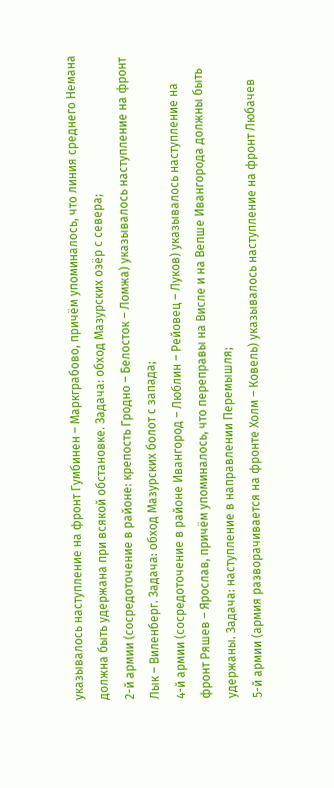указывалось наступление на фронт Гумбинен – Маркграбово, причём упоминалось, что линия среднего Немана должна быть удержана при всякой обстановке. Задача: обход Мазурских озёр с севера;
2-й армии (сосредоточение в районе: крепость Гродно – Белосток – Ломжа) указывалось наступление на фронт Лык – Виленберг. Задача: обход Мазурских болот с запада;
4-й армии (сосредоточение в районе Ивангород – Люблин – Рейовец – Луков) указывалось наступление на фронт Ряшев – Ярослав, причём упоминалось, что переправы на Висле и на Вепше Ивангорода должны быть удержаны. Задача: наступление в направлении Перемышля;
5-й армии (армия разворачивается на фронте Холм – Ковель) указывалось наступление на фронт Любачев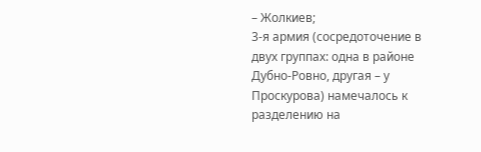– Жолкиев;
3-я армия (сосредоточение в двух группах: одна в районе Дубно-Ровно, другая – у Проскурова) намечалось к разделению на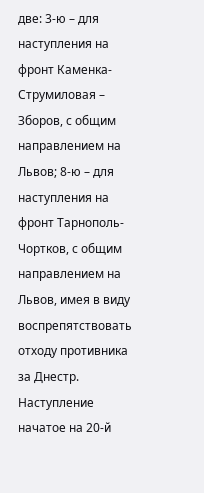две: 3-ю – для наступления на фронт Каменка-Струмиловая – Зборов, с общим направлением на Львов; 8-ю – для наступления на фронт Тарнополь-Чортков, с общим направлением на Львов, имея в виду воспрепятствовать отходу противника за Днестр.
Наступление начатое на 20-й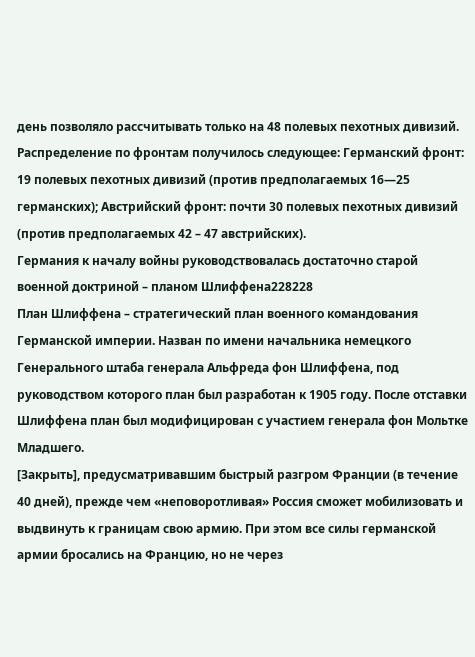день позволяло рассчитывать только на 48 полевых пехотных дивизий. Распределение по фронтам получилось следующее: Германский фронт: 19 полевых пехотных дивизий (против предполагаемых 16—25 германских); Австрийский фронт: почти 30 полевых пехотных дивизий (против предполагаемых 42 – 47 австрийских).
Германия к началу войны руководствовалась достаточно старой военной доктриной – планом Шлиффена228228
План Шлиффена – стратегический план военного командования Германской империи. Назван по имени начальника немецкого Генерального штаба генерала Альфреда фон Шлиффена, под руководством которого план был разработан к 1905 году. После отставки Шлиффена план был модифицирован с участием генерала фон Мольтке Младшего.
[Закрыть], предусматривавшим быстрый разгром Франции (в течение 40 дней), прежде чем «неповоротливая» Россия сможет мобилизовать и выдвинуть к границам свою армию. При этом все силы германской армии бросались на Францию, но не через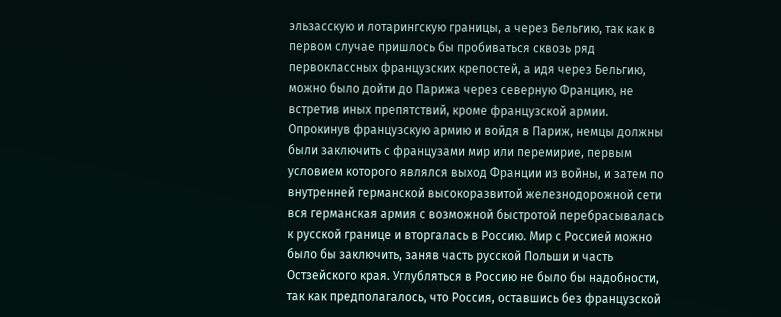эльзасскую и лотарингскую границы, а через Бельгию, так как в первом случае пришлось бы пробиваться сквозь ряд первоклассных французских крепостей, а идя через Бельгию, можно было дойти до Парижа через северную Францию, не встретив иных препятствий, кроме французской армии. Опрокинув французскую армию и войдя в Париж, немцы должны были заключить с французами мир или перемирие, первым условием которого являлся выход Франции из войны, и затем по внутренней германской высокоразвитой железнодорожной сети вся германская армия с возможной быстротой перебрасывалась к русской границе и вторгалась в Россию. Мир с Россией можно было бы заключить, заняв часть русской Польши и часть Остзейского края. Углубляться в Россию не было бы надобности, так как предполагалось, что Россия, оставшись без французской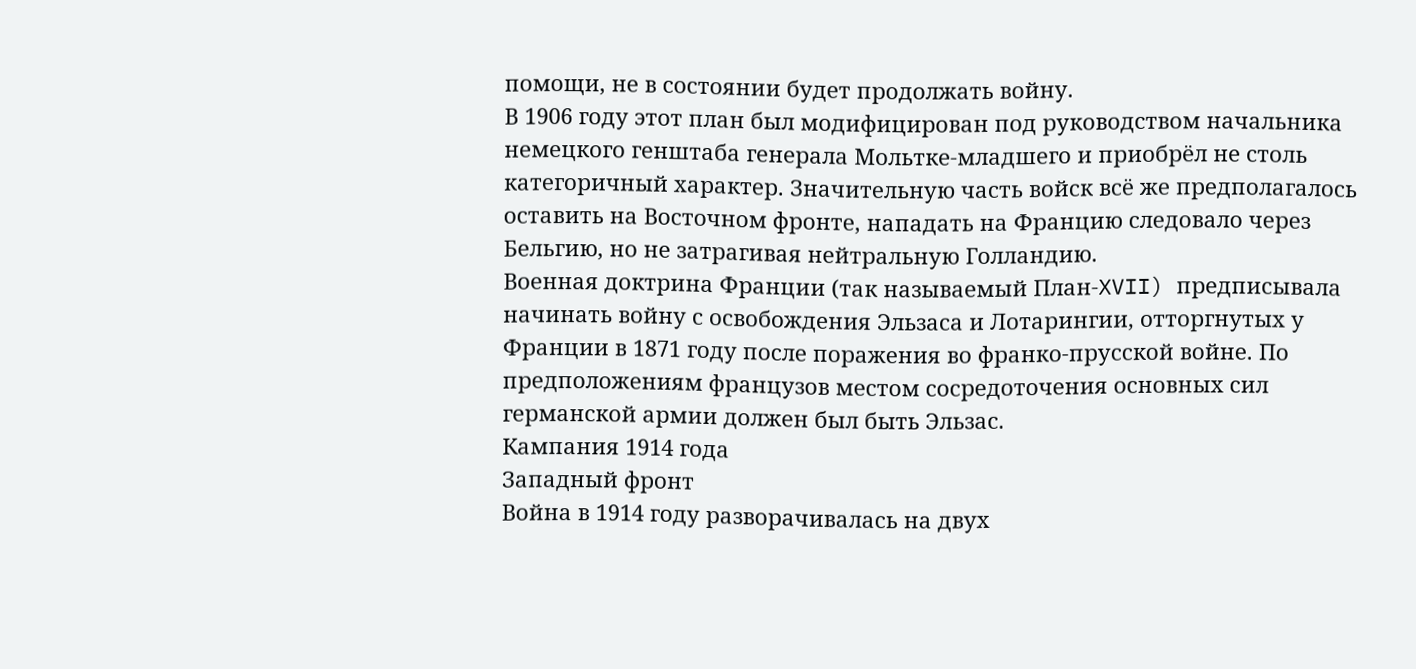помощи, не в состоянии будет продолжать войну.
В 1906 году этот план был модифицирован под руководством начальника немецкого генштаба генерала Мольтке-младшего и приобрёл не столь категоричный характер. Значительную часть войск всё же предполагалось оставить на Восточном фронте, нападать на Францию следовало через Бельгию, но не затрагивая нейтральную Голландию.
Военная доктрина Франции (так называемый План-XVII) предписывала начинать войну с освобождения Эльзаса и Лотарингии, отторгнутых у Франции в 1871 году после поражения во франко-прусской войне. По предположениям французов местом сосредоточения основных сил германской армии должен был быть Эльзас.
Кампания 1914 года
Западный фронт
Война в 1914 году разворачивалась на двух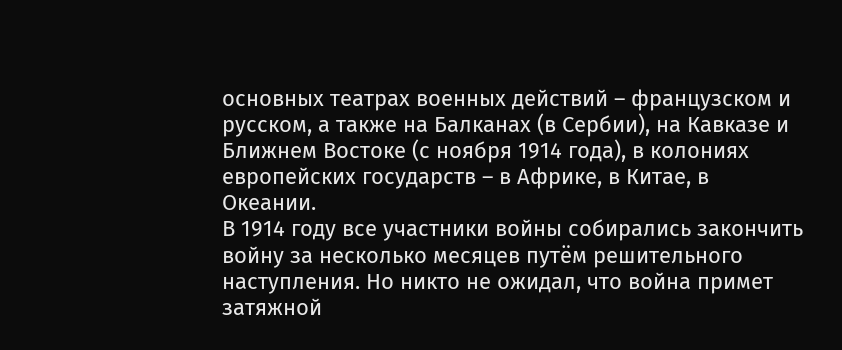основных театрах военных действий – французском и русском, а также на Балканах (в Сербии), на Кавказе и Ближнем Востоке (с ноября 1914 года), в колониях европейских государств – в Африке, в Китае, в Океании.
В 1914 году все участники войны собирались закончить войну за несколько месяцев путём решительного наступления. Но никто не ожидал, что война примет затяжной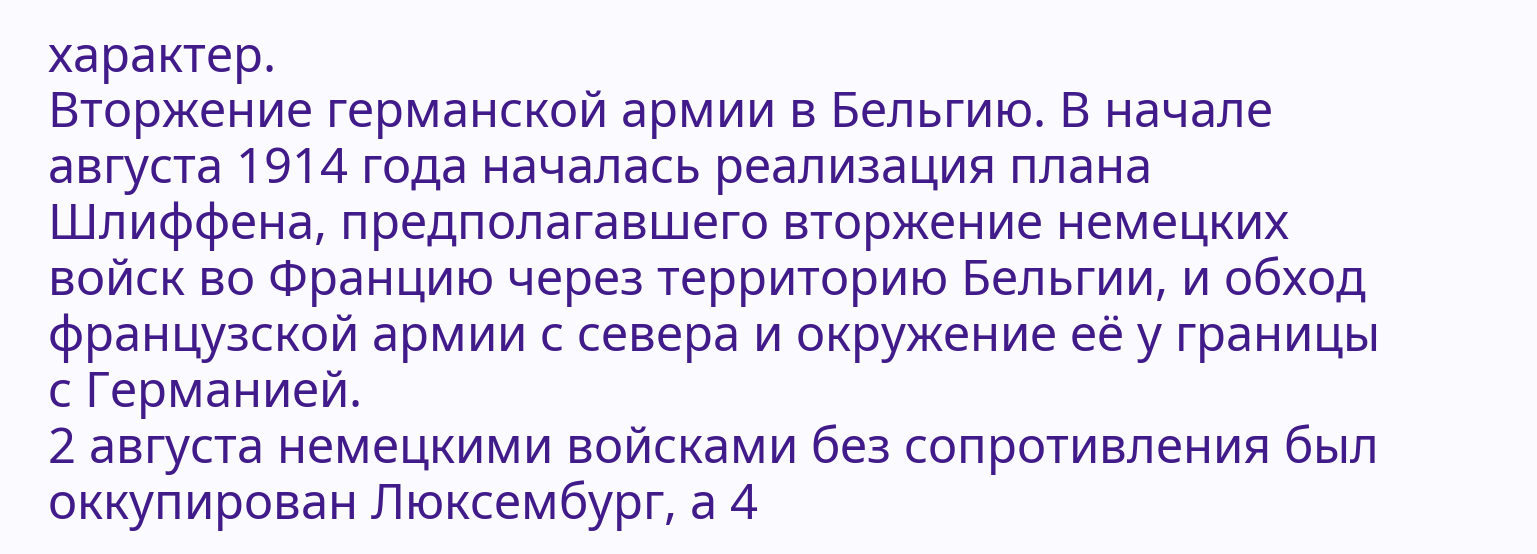характер.
Вторжение германской армии в Бельгию. В начале августа 1914 года началась реализация плана Шлиффена, предполагавшего вторжение немецких войск во Францию через территорию Бельгии, и обход французской армии с севера и окружение её у границы с Германией.
2 августа немецкими войсками без сопротивления был оккупирован Люксембург, а 4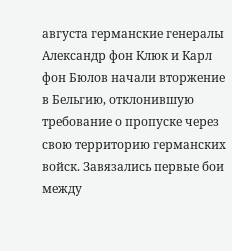августа германские генералы Александр фон Клюк и Карл фон Бюлов начали вторжение в Бельгию, отклонившую требование о пропуске через свою территорию германских войск. Завязались первые бои между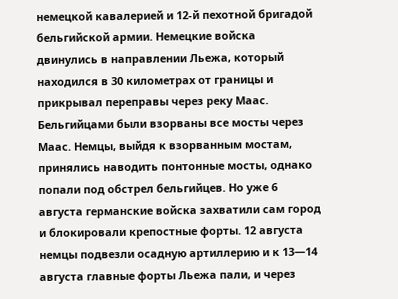немецкой кавалерией и 12-й пехотной бригадой бельгийской армии. Немецкие войска двинулись в направлении Льежа, который находился в 30 километрах от границы и прикрывал переправы через реку Маас. Бельгийцами были взорваны все мосты через Маас. Немцы, выйдя к взорванным мостам, принялись наводить понтонные мосты, однако попали под обстрел бельгийцев. Но уже 6 августа германские войска захватили сам город и блокировали крепостные форты. 12 августа немцы подвезли осадную артиллерию и к 13—14 августа главные форты Льежа пали, и через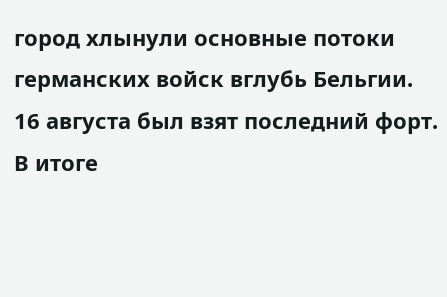город хлынули основные потоки германских войск вглубь Бельгии. 16 августа был взят последний форт. В итоге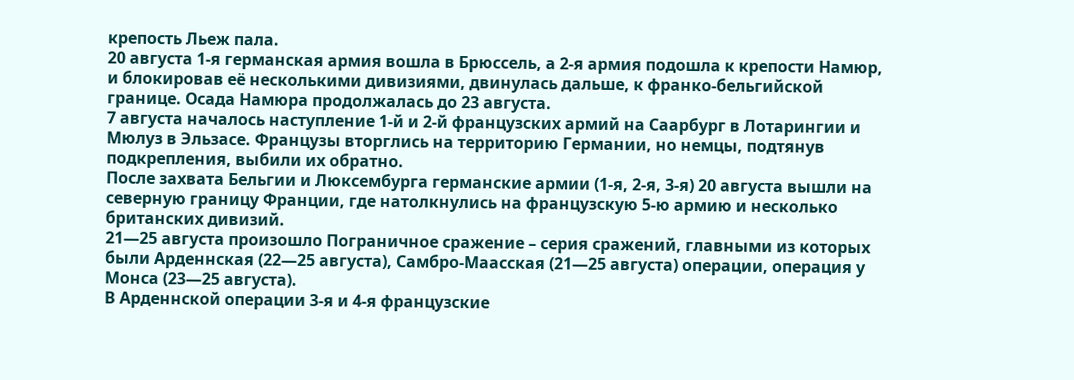крепость Льеж пала.
20 августа 1-я германская армия вошла в Брюссель, а 2-я армия подошла к крепости Намюр, и блокировав её несколькими дивизиями, двинулась дальше, к франко-бельгийской границе. Осада Намюра продолжалась до 23 августа.
7 августа началось наступление 1-й и 2-й французских армий на Саарбург в Лотарингии и Мюлуз в Эльзасе. Французы вторглись на территорию Германии, но немцы, подтянув подкрепления, выбили их обратно.
После захвата Бельгии и Люксембурга германские армии (1-я, 2-я, 3-я) 20 августа вышли на северную границу Франции, где натолкнулись на французскую 5-ю армию и несколько британских дивизий.
21—25 августа произошло Пограничное сражение – серия сражений, главными из которых были Арденнская (22—25 августа), Самбро-Маасская (21—25 августа) операции, операция у Монса (23—25 августа).
В Арденнской операции 3-я и 4-я французские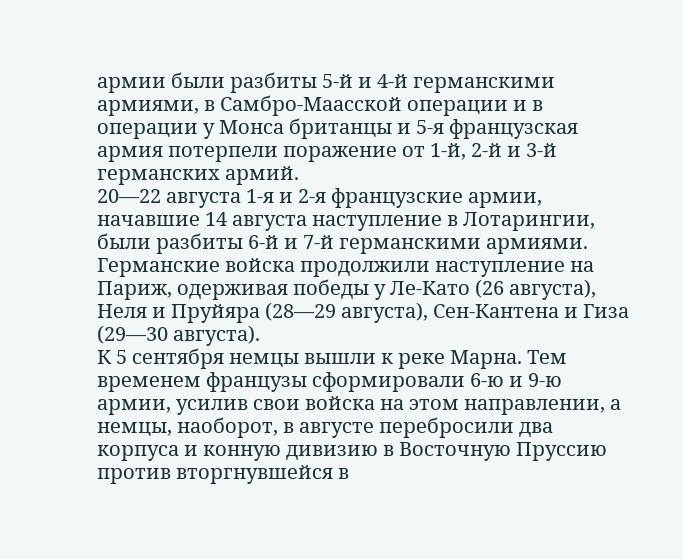армии были разбиты 5-й и 4-й германскими армиями, в Самбро-Маасской операции и в операции у Монса британцы и 5-я французская армия потерпели поражение от 1-й, 2-й и 3-й германских армий.
20—22 августа 1-я и 2-я французские армии, начавшие 14 августа наступление в Лотарингии, были разбиты 6-й и 7-й германскими армиями.
Германские войска продолжили наступление на Париж, одерживая победы у Ле-Като (26 августа), Неля и Пруйяра (28—29 августа), Сен-Кантена и Гиза (29—30 августа).
К 5 сентября немцы вышли к реке Марна. Тем временем французы сформировали 6-ю и 9-ю армии, усилив свои войска на этом направлении, а немцы, наоборот, в августе перебросили два корпуса и конную дивизию в Восточную Пруссию против вторгнувшейся в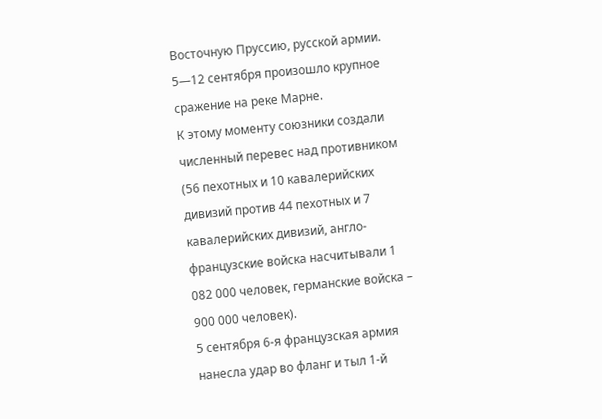Восточную Пруссию, русской армии.
5—12 сентября произошло крупное сражение на реке Марне.
К этому моменту союзники создали численный перевес над противником (56 пехотных и 10 кавалерийских дивизий против 44 пехотных и 7 кавалерийских дивизий, англо-французские войска насчитывали 1 082 000 человек, германские войска – 900 000 человек).
5 сентября 6-я французская армия нанесла удар во фланг и тыл 1-й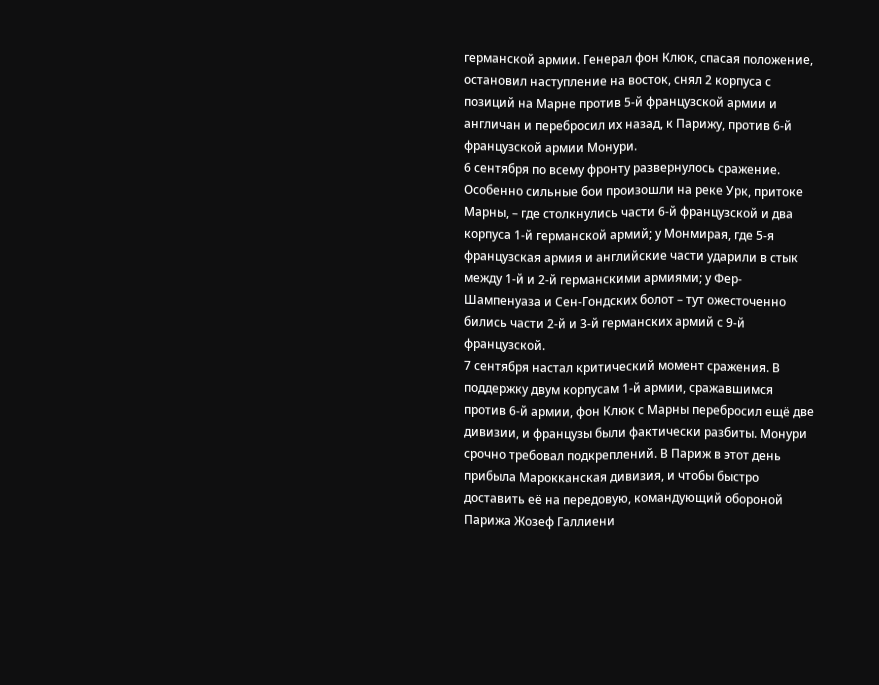германской армии. Генерал фон Клюк, спасая положение, остановил наступление на восток, снял 2 корпуса с позиций на Марне против 5-й французской армии и англичан и перебросил их назад, к Парижу, против 6-й французской армии Монури.
6 сентября по всему фронту развернулось сражение. Особенно сильные бои произошли на реке Урк, притоке Марны, – где столкнулись части 6-й французской и два корпуса 1-й германской армий; у Монмирая, где 5-я французская армия и английские части ударили в стык между 1-й и 2-й германскими армиями; у Фер-Шампенуаза и Сен-Гондских болот – тут ожесточенно бились части 2-й и 3-й германских армий с 9-й французской.
7 сентября настал критический момент сражения. В поддержку двум корпусам 1-й армии, сражавшимся против 6-й армии, фон Клюк с Марны перебросил ещё две дивизии, и французы были фактически разбиты. Монури срочно требовал подкреплений. В Париж в этот день прибыла Марокканская дивизия, и чтобы быстро доставить её на передовую, командующий обороной Парижа Жозеф Галлиени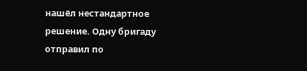нашёл нестандартное решение. Одну бригаду отправил по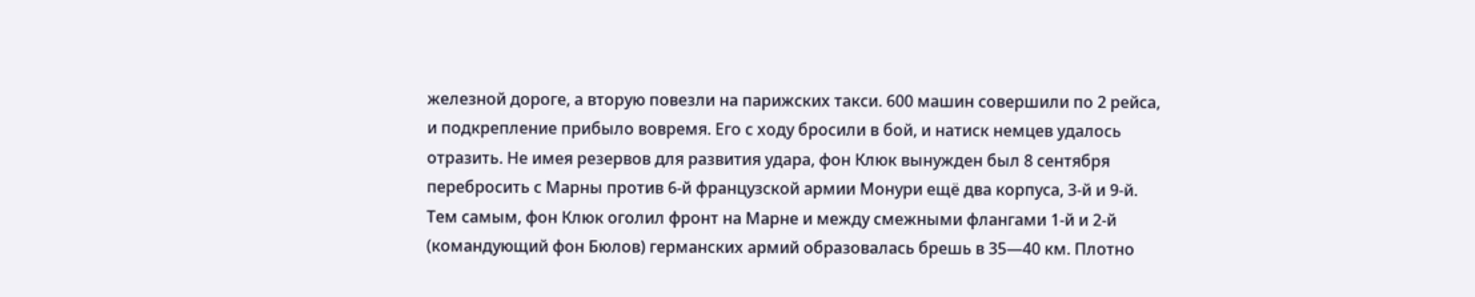железной дороге, а вторую повезли на парижских такси. 600 машин совершили по 2 рейса, и подкрепление прибыло вовремя. Его с ходу бросили в бой, и натиск немцев удалось отразить. Не имея резервов для развития удара, фон Клюк вынужден был 8 сентября перебросить с Марны против 6-й французской армии Монури ещё два корпуса, 3-й и 9-й. Тем самым, фон Клюк оголил фронт на Марне и между смежными флангами 1-й и 2-й (командующий фон Бюлов) германских армий образовалась брешь в 35—40 км. Плотно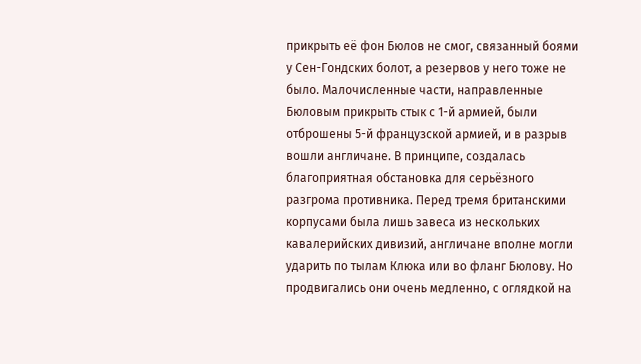прикрыть её фон Бюлов не смог, связанный боями у Сен-Гондских болот, а резервов у него тоже не было. Малочисленные части, направленные Бюловым прикрыть стык с 1-й армией, были отброшены 5-й французской армией, и в разрыв вошли англичане. В принципе, создалась благоприятная обстановка для серьёзного разгрома противника. Перед тремя британскими корпусами была лишь завеса из нескольких кавалерийских дивизий, англичане вполне могли ударить по тылам Клюка или во фланг Бюлову. Но продвигались они очень медленно, с оглядкой на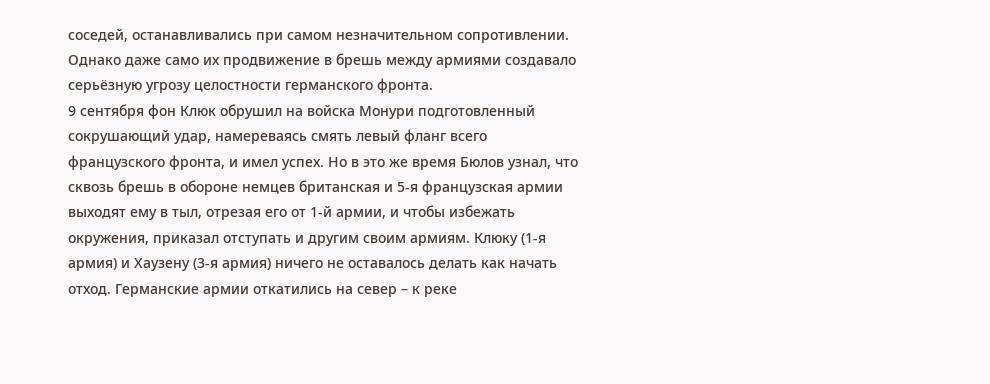соседей, останавливались при самом незначительном сопротивлении. Однако даже само их продвижение в брешь между армиями создавало серьёзную угрозу целостности германского фронта.
9 сентября фон Клюк обрушил на войска Монури подготовленный сокрушающий удар, намереваясь смять левый фланг всего французского фронта, и имел успех. Но в это же время Бюлов узнал, что сквозь брешь в обороне немцев британская и 5-я французская армии выходят ему в тыл, отрезая его от 1-й армии, и чтобы избежать окружения, приказал отступать и другим своим армиям. Клюку (1-я армия) и Хаузену (3-я армия) ничего не оставалось делать как начать отход. Германские армии откатились на север – к реке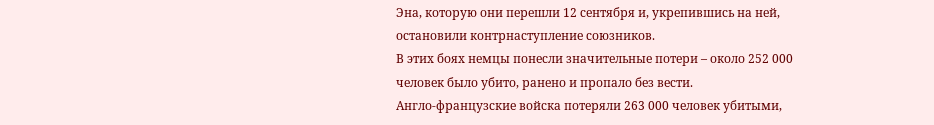Эна, которую они перешли 12 сентября и, укрепившись на ней, остановили контрнаступление союзников.
В этих боях немцы понесли значительные потери – около 252 000 человек было убито, ранено и пропало без вести.
Англо-французские войска потеряли 263 000 человек убитыми,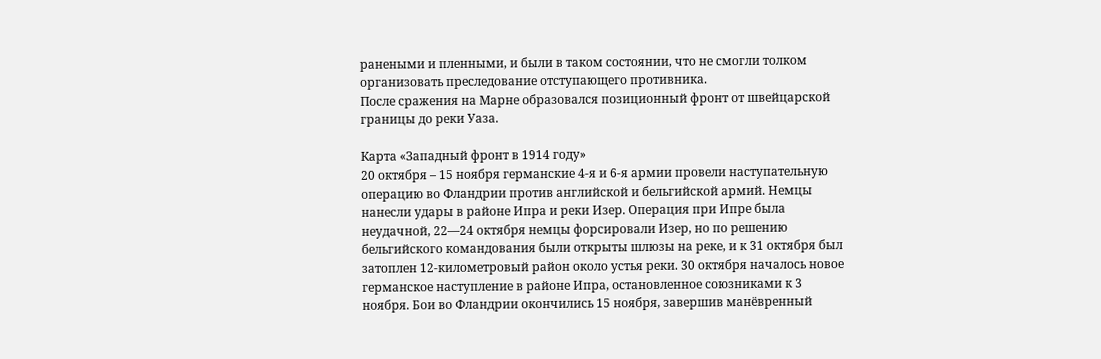ранеными и пленными, и были в таком состоянии, что не смогли толком организовать преследование отступающего противника.
После сражения на Марне образовался позиционный фронт от швейцарской границы до реки Уаза.

Карта «Западный фронт в 1914 году»
20 октября – 15 ноября германские 4-я и 6-я армии провели наступательную операцию во Фландрии против английской и бельгийской армий. Немцы нанесли удары в районе Ипра и реки Изер. Операция при Ипре была неудачной, 22—24 октября немцы форсировали Изер, но по решению бельгийского командования были открыты шлюзы на реке, и к 31 октября был затоплен 12-километровый район около устья реки. 30 октября началось новое германское наступление в районе Ипра, остановленное союзниками к 3 ноября. Бои во Фландрии окончились 15 ноября, завершив манёвренный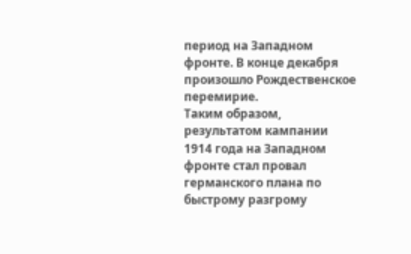период на Западном фронте. В конце декабря произошло Рождественское перемирие.
Таким образом, результатом кампании 1914 года на Западном фронте стал провал германского плана по быстрому разгрому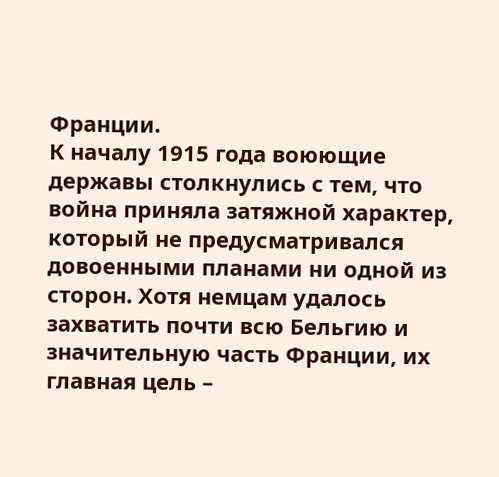Франции.
К началу 1915 года воюющие державы столкнулись с тем, что война приняла затяжной характер, который не предусматривался довоенными планами ни одной из сторон. Хотя немцам удалось захватить почти всю Бельгию и значительную часть Франции, их главная цель –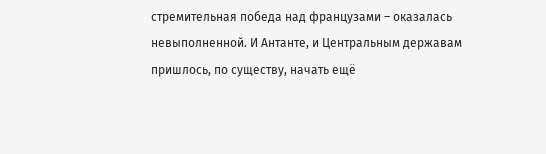стремительная победа над французами – оказалась невыполненной. И Антанте, и Центральным державам пришлось, по существу, начать ещё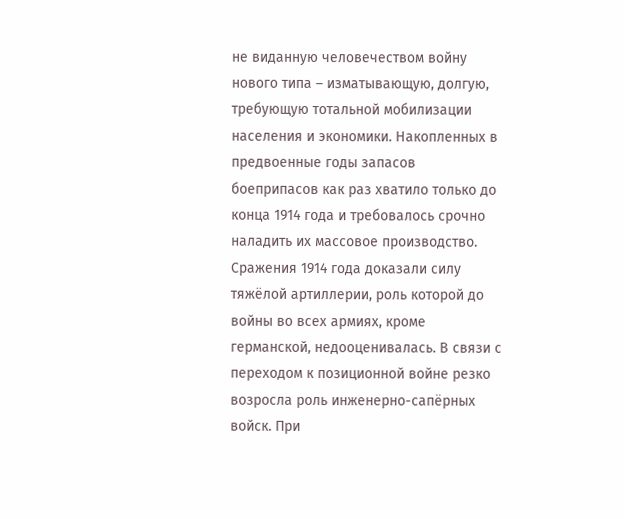не виданную человечеством войну нового типа – изматывающую, долгую, требующую тотальной мобилизации населения и экономики. Накопленных в предвоенные годы запасов боеприпасов как раз хватило только до конца 1914 года и требовалось срочно наладить их массовое производство.
Сражения 1914 года доказали силу тяжёлой артиллерии, роль которой до войны во всех армиях, кроме германской, недооценивалась. В связи с переходом к позиционной войне резко возросла роль инженерно-сапёрных войск. При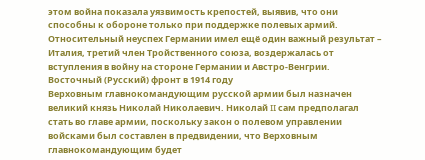этом война показала уязвимость крепостей, выявив, что они способны к обороне только при поддержке полевых армий.
Относительный неуспех Германии имел ещё один важный результат – Италия, третий член Тройственного союза, воздержалась от вступления в войну на стороне Германии и Австро-Венгрии.
Восточный (Русский) фронт в 1914 году
Верховным главнокомандующим русской армии был назначен великий князь Николай Николаевич. Николай II сам предполагал стать во главе армии, поскольку закон о полевом управлении войсками был составлен в предвидении, что Верховным главнокомандующим будет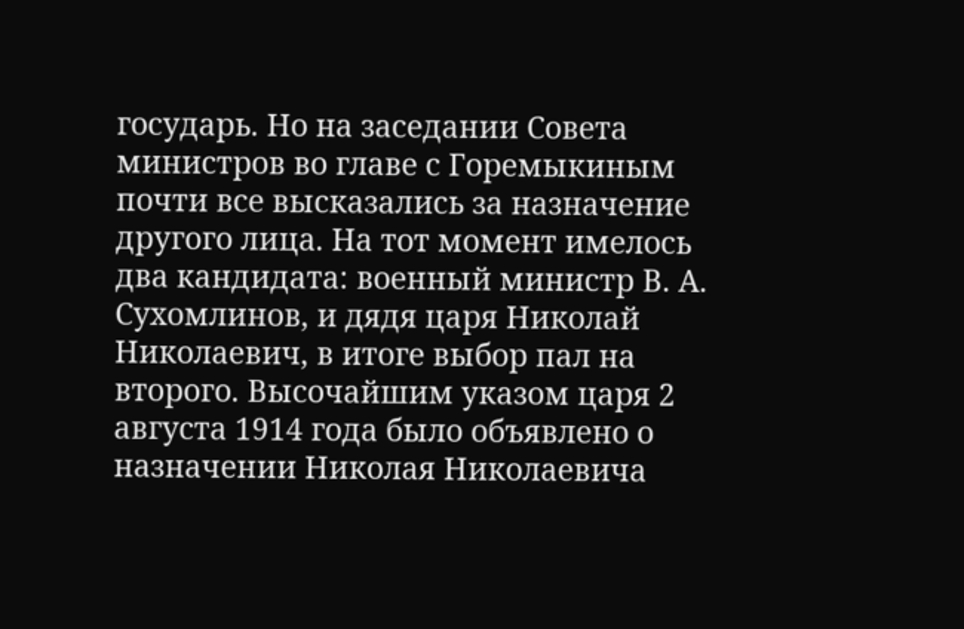государь. Но на заседании Совета министров во главе с Горемыкиным почти все высказались за назначение другого лица. На тот момент имелось два кандидата: военный министр В. А. Сухомлинов, и дядя царя Николай Николаевич, в итоге выбор пал на второго. Высочайшим указом царя 2 августа 1914 года было объявлено о назначении Николая Николаевича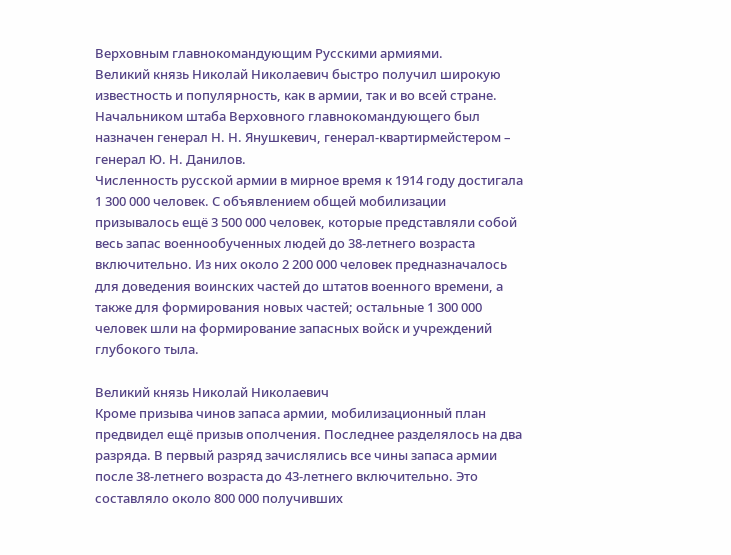Верховным главнокомандующим Русскими армиями.
Великий князь Николай Николаевич быстро получил широкую известность и популярность, как в армии, так и во всей стране. Начальником штаба Верховного главнокомандующего был назначен генерал Н. Н. Янушкевич, генерал-квартирмейстером – генерал Ю. Н. Данилов.
Численность русской армии в мирное время к 1914 году достигала 1 300 000 человек. С объявлением общей мобилизации призывалось ещё 3 500 000 человек, которые представляли собой весь запас военнообученных людей до 38-летнего возраста включительно. Из них около 2 200 000 человек предназначалось для доведения воинских частей до штатов военного времени, а также для формирования новых частей; остальные 1 300 000 человек шли на формирование запасных войск и учреждений глубокого тыла.

Великий князь Николай Николаевич
Кроме призыва чинов запаса армии, мобилизационный план предвидел ещё призыв ополчения. Последнее разделялось на два разряда. В первый разряд зачислялись все чины запаса армии после 38-летнего возраста до 43-летнего включительно. Это составляло около 800 000 получивших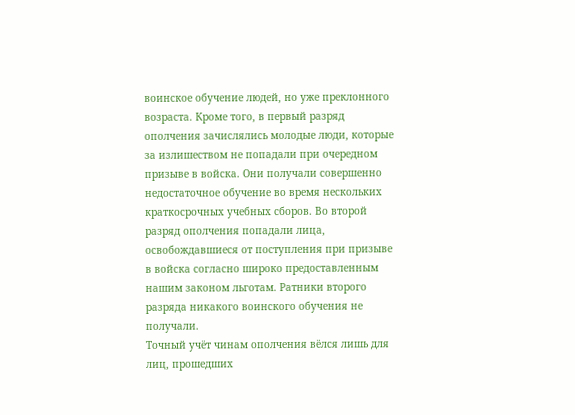воинское обучение людей, но уже преклонного возраста. Кроме того, в первый разряд ополчения зачислялись молодые люди, которые за излишеством не попадали при очередном призыве в войска. Они получали совершенно недостаточное обучение во время нескольких краткосрочных учебных сборов. Во второй разряд ополчения попадали лица, освобождавшиеся от поступления при призыве в войска согласно широко предоставленным нашим законом льготам. Ратники второго разряда никакого воинского обучения не получали.
Точный учёт чинам ополчения вёлся лишь для лиц, прошедших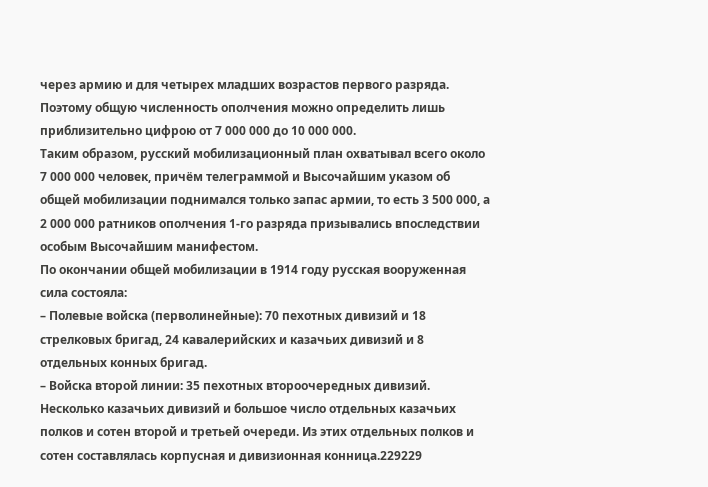через армию и для четырех младших возрастов первого разряда. Поэтому общую численность ополчения можно определить лишь приблизительно цифрою от 7 000 000 до 10 000 000.
Таким образом, русский мобилизационный план охватывал всего около 7 000 000 человек, причём телеграммой и Высочайшим указом об общей мобилизации поднимался только запас армии, то есть 3 500 000, а 2 000 000 ратников ополчения 1-го разряда призывались впоследствии особым Высочайшим манифестом.
По окончании общей мобилизации в 1914 году русская вооруженная сила состояла:
– Полевые войска (перволинейные): 70 пехотных дивизий и 18 стрелковых бригад, 24 кавалерийских и казачьих дивизий и 8 отдельных конных бригад.
– Войска второй линии: 35 пехотных второочередных дивизий.
Несколько казачьих дивизий и большое число отдельных казачьих полков и сотен второй и третьей очереди. Из этих отдельных полков и сотен составлялась корпусная и дивизионная конница.229229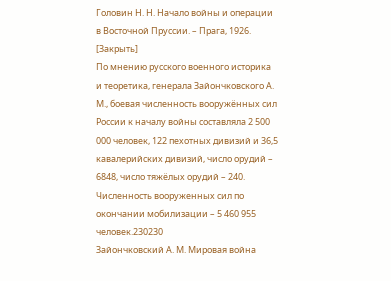Головин Н. Н. Начало войны и операции в Восточной Пруссии. – Прага, 1926.
[Закрыть]
По мнению русского военного историка и теоретика, генерала Зайончковского А. М., боевая численность вооружённых сил России к началу войны составляла 2 500 000 человек, 122 пехотных дивизий и 36,5 кавалерийских дивизий, число орудий – 6848, число тяжёлых орудий – 240. Численность вооруженных сил по окончании мобилизации – 5 460 955 человек.230230
Зайончковский А. М. Мировая война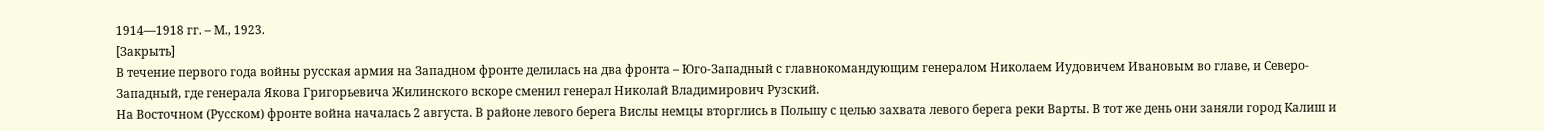1914—1918 гг. – М., 1923.
[Закрыть]
В течение первого года войны русская армия на Западном фронте делилась на два фронта – Юго-Западный с главнокомандующим генералом Николаем Иудовичем Ивановым во главе, и Северо-Западный, где генерала Якова Григорьевича Жилинского вскоре сменил генерал Николай Владимирович Рузский.
На Восточном (Русском) фронте война началась 2 августа. В районе левого берега Вислы немцы вторглись в Польшу с целью захвата левого берега реки Варты. В тот же день они заняли город Калиш и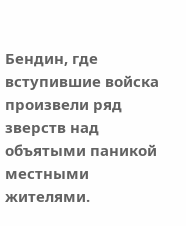Бендин, где вступившие войска произвели ряд зверств над объятыми паникой местными жителями.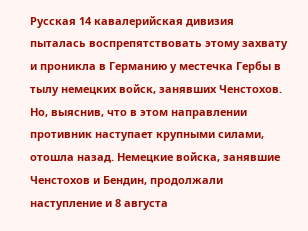Русская 14 кавалерийская дивизия пыталась воспрепятствовать этому захвату и проникла в Германию у местечка Гербы в тылу немецких войск, занявших Ченстохов. Но, выяснив, что в этом направлении противник наступает крупными силами, отошла назад. Немецкие войска, занявшие Ченстохов и Бендин, продолжали наступление и 8 августа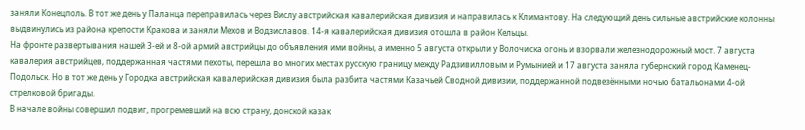заняли Конецполь. В тот же день у Паланца переправилась через Вислу австрийская кавалерийская дивизия и направилась к Климантову. На следующий день сильные австрийские колонны выдвинулись из района крепости Кракова и заняли Мехов и Водзиславов. 14-я кавалерийская дивизия отошла в район Кельцы.
На фронте развертывания нашей 3-ей и 8-ой армий австрийцы до объявления ими войны, а именно 5 августа открыли у Волочиска огонь и взорвали железнодорожный мост. 7 августа кавалерия австрийцев, поддержанная частями пехоты, перешла во многих местах русскую границу между Радзивилловым и Румынией и 17 августа заняла губернский город Каменец-Подольск. Но в тот же день у Городка австрийская кавалерийская дивизия была разбита частями Казачьей Сводной дивизии, поддержанной подвезёнными ночью батальонами 4-ой стрелковой бригады.
В начале войны совершил подвиг, прогремевший на всю страну, донской казак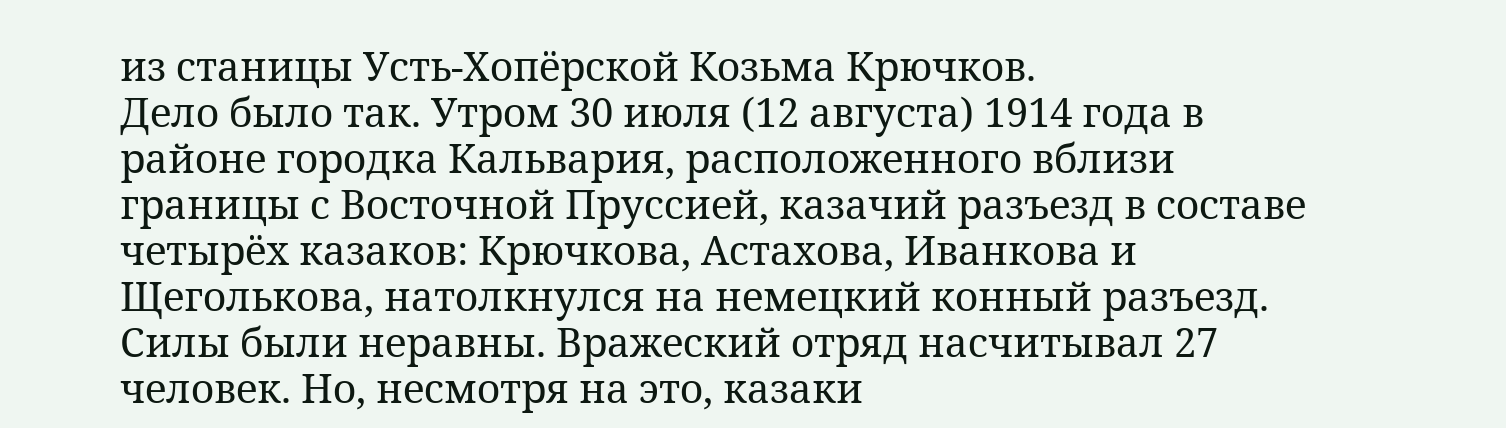из станицы Усть-Хопёрской Козьма Крючков.
Дело было так. Утром 30 июля (12 августа) 1914 года в районе городка Кальвария, расположенного вблизи границы с Восточной Пруссией, казачий разъезд в составе четырёх казаков: Крючкова, Астахова, Иванкова и Щеголькова, натолкнулся на немецкий конный разъезд. Силы были неравны. Вражеский отряд насчитывал 27 человек. Но, несмотря на это, казаки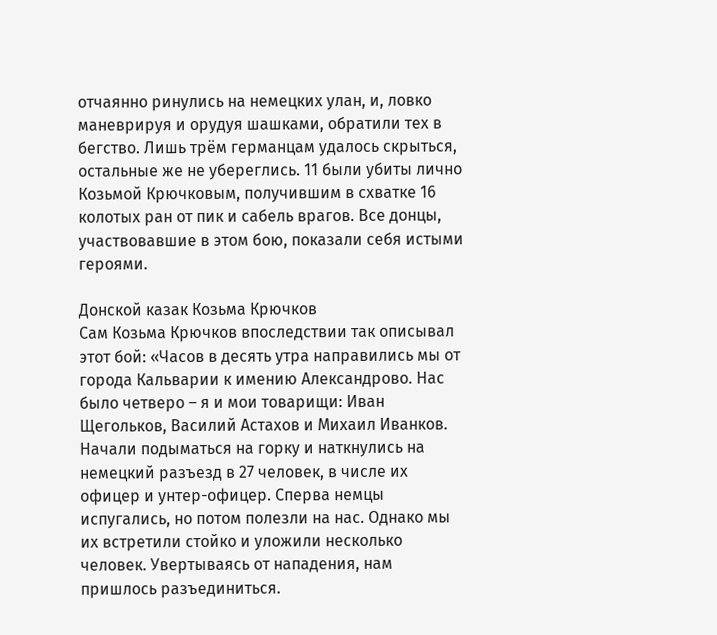отчаянно ринулись на немецких улан, и, ловко маневрируя и орудуя шашками, обратили тех в бегство. Лишь трём германцам удалось скрыться, остальные же не убереглись. 11 были убиты лично Козьмой Крючковым, получившим в схватке 16 колотых ран от пик и сабель врагов. Все донцы, участвовавшие в этом бою, показали себя истыми героями.

Донской казак Козьма Крючков
Сам Козьма Крючков впоследствии так описывал этот бой: «Часов в десять утра направились мы от города Кальварии к имению Александрово. Нас было четверо – я и мои товарищи: Иван Щегольков, Василий Астахов и Михаил Иванков. Начали подыматься на горку и наткнулись на немецкий разъезд в 27 человек, в числе их офицер и унтер-офицер. Сперва немцы испугались, но потом полезли на нас. Однако мы их встретили стойко и уложили несколько человек. Увертываясь от нападения, нам пришлось разъединиться.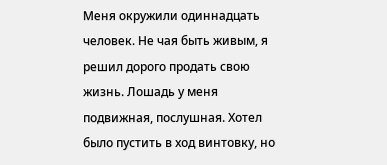Меня окружили одиннадцать человек. Не чая быть живым, я решил дорого продать свою жизнь. Лошадь у меня подвижная, послушная. Хотел было пустить в ход винтовку, но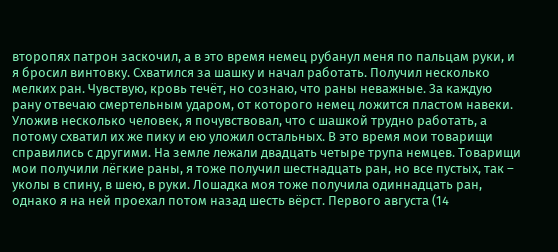второпях патрон заскочил, а в это время немец рубанул меня по пальцам руки, и я бросил винтовку. Схватился за шашку и начал работать. Получил несколько мелких ран. Чувствую, кровь течёт, но сознаю, что раны неважные. За каждую рану отвечаю смертельным ударом, от которого немец ложится пластом навеки. Уложив несколько человек, я почувствовал, что с шашкой трудно работать, а потому схватил их же пику и ею уложил остальных. В это время мои товарищи справились с другими. На земле лежали двадцать четыре трупа немцев. Товарищи мои получили лёгкие раны, я тоже получил шестнадцать ран, но все пустых, так – уколы в спину, в шею, в руки. Лошадка моя тоже получила одиннадцать ран, однако я на ней проехал потом назад шесть вёрст. Первого августа (14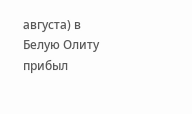августа) в Белую Олиту прибыл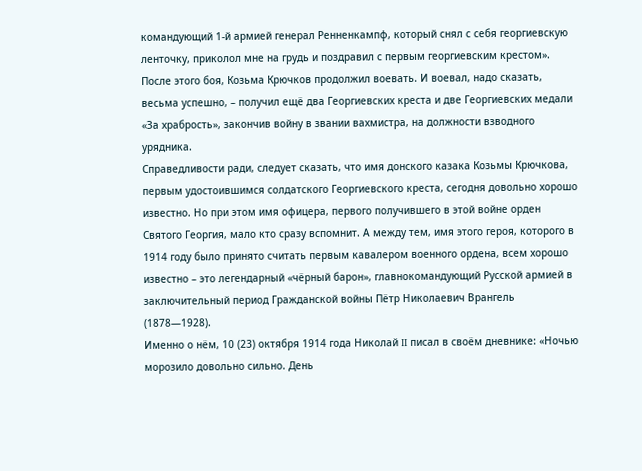командующий 1-й армией генерал Ренненкампф, который снял с себя георгиевскую ленточку, приколол мне на грудь и поздравил с первым георгиевским крестом».
После этого боя, Козьма Крючков продолжил воевать. И воевал, надо сказать, весьма успешно, – получил ещё два Георгиевских креста и две Георгиевских медали «За храбрость», закончив войну в звании вахмистра, на должности взводного урядника.
Справедливости ради, следует сказать, что имя донского казака Козьмы Крючкова, первым удостоившимся солдатского Георгиевского креста, сегодня довольно хорошо известно. Но при этом имя офицера, первого получившего в этой войне орден Святого Георгия, мало кто сразу вспомнит. А между тем, имя этого героя, которого в 1914 году было принято считать первым кавалером военного ордена, всем хорошо известно – это легендарный «чёрный барон», главнокомандующий Русской армией в заключительный период Гражданской войны Пётр Николаевич Врангель (1878—1928).
Именно о нём, 10 (23) октября 1914 года Николай II писал в своём дневнике: «Ночью морозило довольно сильно. День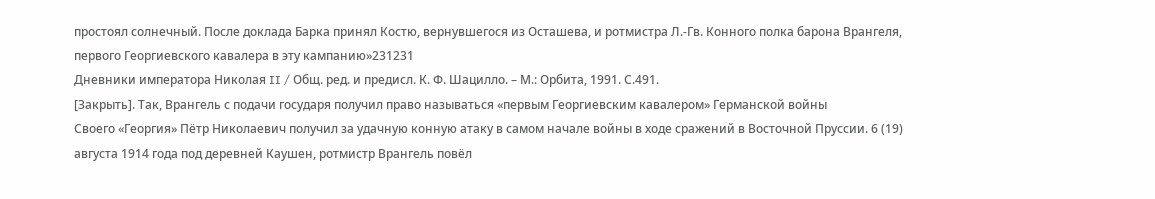простоял солнечный. После доклада Барка принял Костю, вернувшегося из Осташева, и ротмистра Л.-Гв. Конного полка барона Врангеля, первого Георгиевского кавалера в эту кампанию»231231
Дневники императора Николая II / Общ. ред. и предисл. К. Ф. Шацилло. – М.: Орбита, 1991. С.491.
[Закрыть]. Так, Врангель с подачи государя получил право называться «первым Георгиевским кавалером» Германской войны
Своего «Георгия» Пётр Николаевич получил за удачную конную атаку в самом начале войны в ходе сражений в Восточной Пруссии. 6 (19) августа 1914 года под деревней Каушен, ротмистр Врангель повёл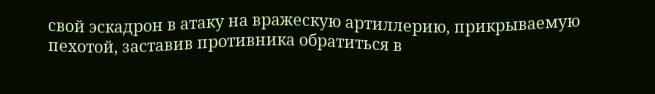свой эскадрон в атаку на вражескую артиллерию, прикрываемую пехотой, заставив противника обратиться в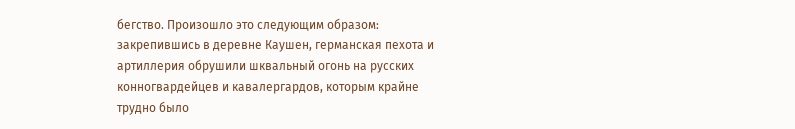бегство. Произошло это следующим образом: закрепившись в деревне Каушен, германская пехота и артиллерия обрушили шквальный огонь на русских конногвардейцев и кавалергардов, которым крайне трудно было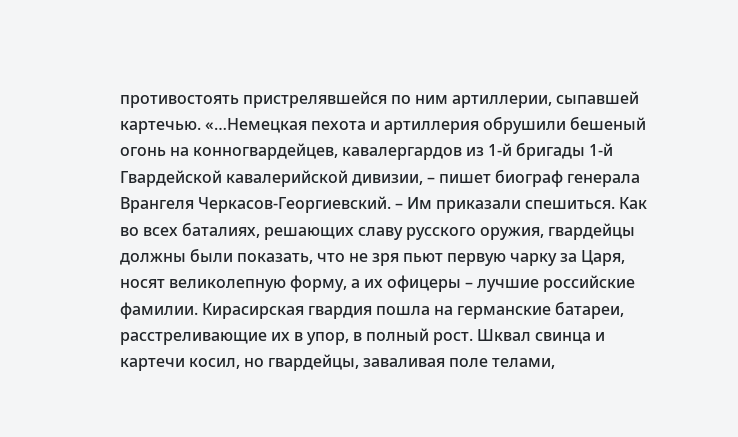противостоять пристрелявшейся по ним артиллерии, сыпавшей картечью. «…Немецкая пехота и артиллерия обрушили бешеный огонь на конногвардейцев, кавалергардов из 1-й бригады 1-й Гвардейской кавалерийской дивизии, – пишет биограф генерала Врангеля Черкасов-Георгиевский. – Им приказали спешиться. Как во всех баталиях, решающих славу русского оружия, гвардейцы должны были показать, что не зря пьют первую чарку за Царя, носят великолепную форму, а их офицеры – лучшие российские фамилии. Кирасирская гвардия пошла на германские батареи, расстреливающие их в упор, в полный рост. Шквал свинца и картечи косил, но гвардейцы, заваливая поле телами,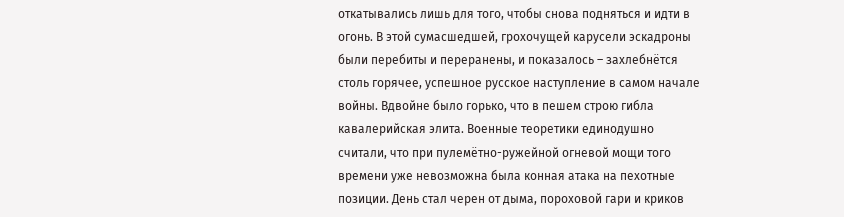откатывались лишь для того, чтобы снова подняться и идти в огонь. В этой сумасшедшей, грохочущей карусели эскадроны были перебиты и переранены, и показалось – захлебнётся столь горячее, успешное русское наступление в самом начале войны. Вдвойне было горько, что в пешем строю гибла кавалерийская элита. Военные теоретики единодушно считали, что при пулемётно-ружейной огневой мощи того времени уже невозможна была конная атака на пехотные позиции. День стал черен от дыма, пороховой гари и криков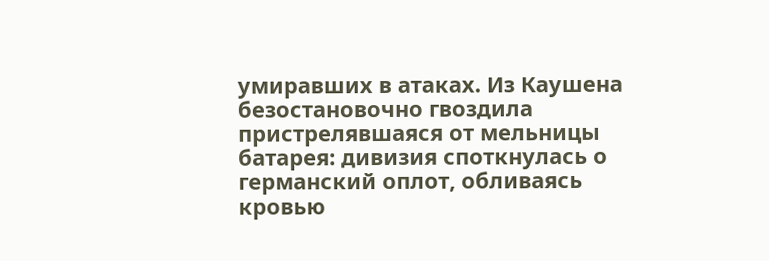умиравших в атаках. Из Каушена безостановочно гвоздила пристрелявшаяся от мельницы батарея: дивизия споткнулась о германский оплот, обливаясь кровью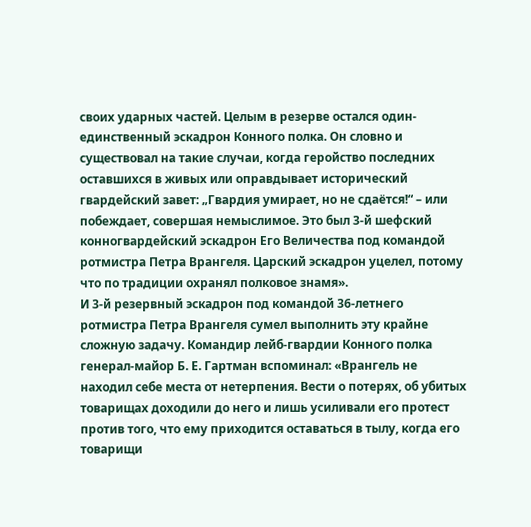своих ударных частей. Целым в резерве остался один-единственный эскадрон Конного полка. Он словно и существовал на такие случаи, когда геройство последних оставшихся в живых или оправдывает исторический гвардейский завет: „Гвардия умирает, но не сдаётся!“ – или побеждает, совершая немыслимое. Это был 3-й шефский конногвардейский эскадрон Его Величества под командой ротмистра Петра Врангеля. Царский эскадрон уцелел, потому что по традиции охранял полковое знамя».
И 3-й резервный эскадрон под командой 36-летнего ротмистра Петра Врангеля сумел выполнить эту крайне сложную задачу. Командир лейб-гвардии Конного полка генерал-майор Б. Е. Гартман вспоминал: «Врангель не находил себе места от нетерпения. Вести о потерях, об убитых товарищах доходили до него и лишь усиливали его протест против того, что ему приходится оставаться в тылу, когда его товарищи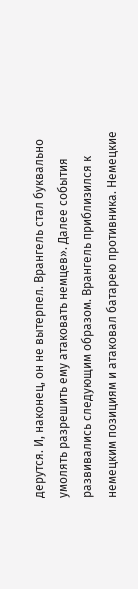дерутся. И, наконец, он не вытерпел. Врангель стал буквально умолять разрешить ему атаковать немцев». Далее события развивались следующим образом. Врангель приблизился к немецким позициям и атаковал батарею противника. Немецкие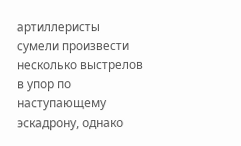артиллеристы сумели произвести несколько выстрелов в упор по наступающему эскадрону, однако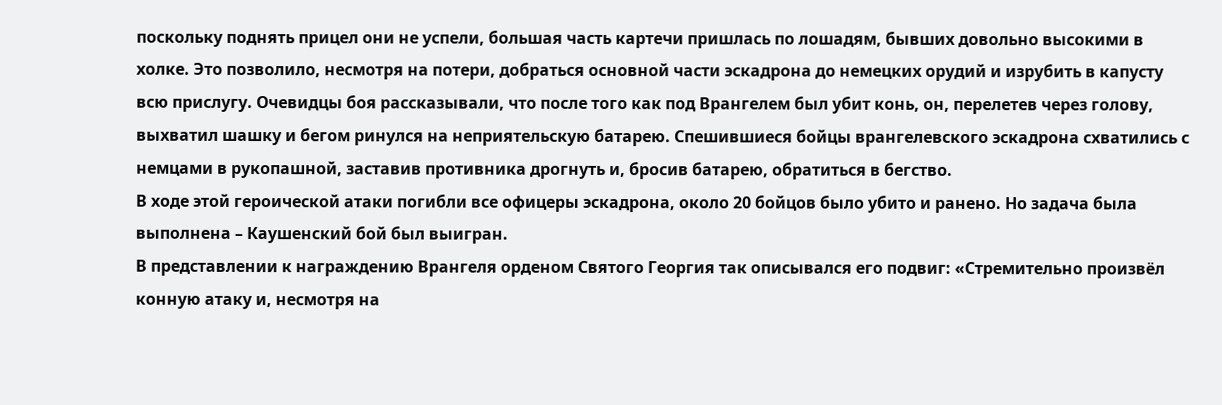поскольку поднять прицел они не успели, большая часть картечи пришлась по лошадям, бывших довольно высокими в холке. Это позволило, несмотря на потери, добраться основной части эскадрона до немецких орудий и изрубить в капусту всю прислугу. Очевидцы боя рассказывали, что после того как под Врангелем был убит конь, он, перелетев через голову, выхватил шашку и бегом ринулся на неприятельскую батарею. Спешившиеся бойцы врангелевского эскадрона схватились с немцами в рукопашной, заставив противника дрогнуть и, бросив батарею, обратиться в бегство.
В ходе этой героической атаки погибли все офицеры эскадрона, около 20 бойцов было убито и ранено. Но задача была выполнена – Каушенский бой был выигран.
В представлении к награждению Врангеля орденом Святого Георгия так описывался его подвиг: «Стремительно произвёл конную атаку и, несмотря на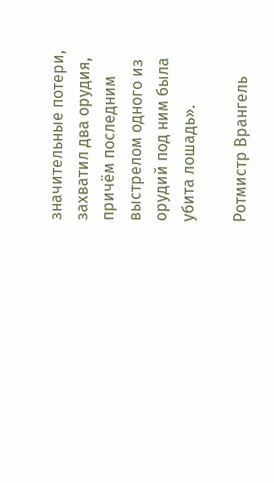значительные потери, захватил два орудия, причём последним выстрелом одного из орудий под ним была убита лошадь».

Ротмистр Врангель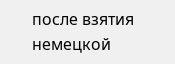после взятия немецкой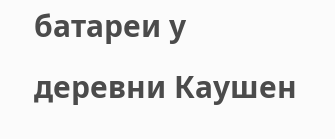батареи у деревни Каушен